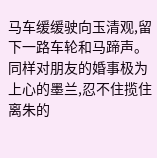马车缓缓驶向玉清观,留下一路车轮和马蹄声。
同样对朋友的婚事极为上心的墨兰,忍不住揽住离朱的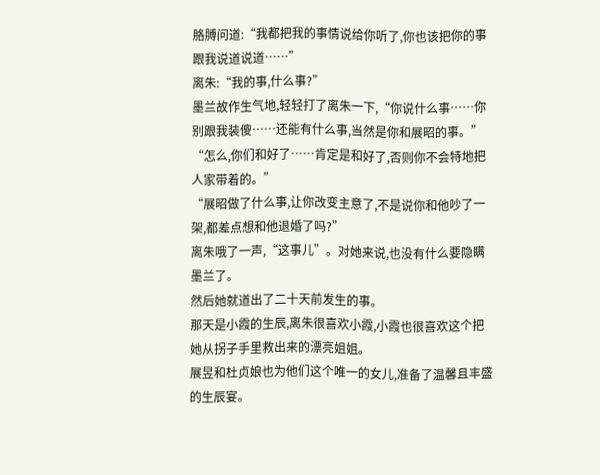胳膊问道:“我都把我的事情说给你听了,你也该把你的事跟我说道说道……”
离朱:“我的事,什么事?”
墨兰故作生气地,轻轻打了离朱一下,“你说什么事……你别跟我装傻……还能有什么事,当然是你和展昭的事。”
“怎么,你们和好了……肯定是和好了,否则你不会特地把人家带着的。”
“展昭做了什么事,让你改变主意了,不是说你和他吵了一架,都差点想和他退婚了吗?”
离朱哦了一声,“这事儿”。对她来说,也没有什么要隐瞒墨兰了。
然后她就道出了二十天前发生的事。
那天是小霞的生辰,离朱很喜欢小霞,小霞也很喜欢这个把她从拐子手里救出来的漂亮姐姐。
展昱和杜贞娘也为他们这个唯一的女儿,准备了温馨且丰盛的生辰宴。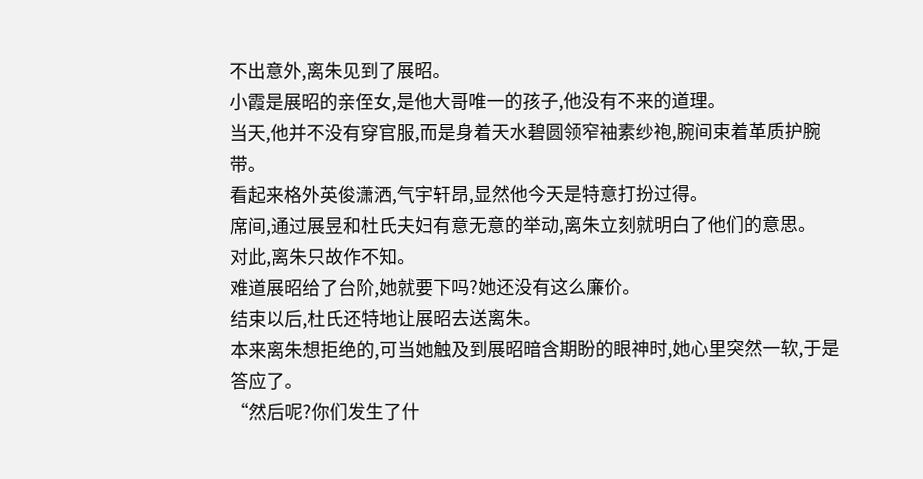不出意外,离朱见到了展昭。
小霞是展昭的亲侄女,是他大哥唯一的孩子,他没有不来的道理。
当天,他并不没有穿官服,而是身着天水碧圆领窄袖素纱袍,腕间束着革质护腕带。
看起来格外英俊潇洒,气宇轩昂,显然他今天是特意打扮过得。
席间,通过展昱和杜氏夫妇有意无意的举动,离朱立刻就明白了他们的意思。
对此,离朱只故作不知。
难道展昭给了台阶,她就要下吗?她还没有这么廉价。
结束以后,杜氏还特地让展昭去送离朱。
本来离朱想拒绝的,可当她触及到展昭暗含期盼的眼神时,她心里突然一软,于是答应了。
“然后呢?你们发生了什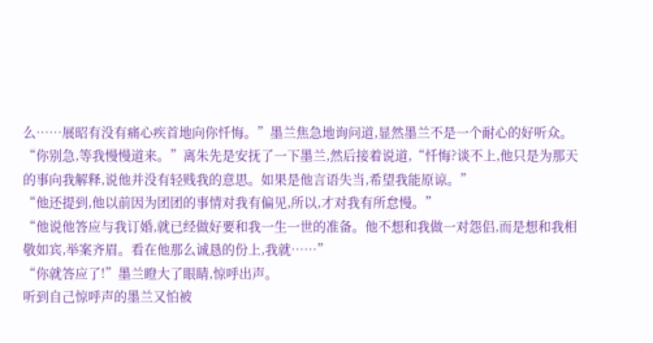么……展昭有没有痛心疾首地向你忏悔。”墨兰焦急地询问道,显然墨兰不是一个耐心的好听众。
“你别急,等我慢慢道来。”离朱先是安抚了一下墨兰,然后接着说道,“忏悔?谈不上,他只是为那天的事向我解释,说他并没有轻贱我的意思。如果是他言语失当,希望我能原谅。”
“他还提到,他以前因为团团的事情对我有偏见,所以,才对我有所怠慢。”
“他说他答应与我订婚,就已经做好要和我一生一世的准备。他不想和我做一对怨侣,而是想和我相敬如宾,举案齐眉。看在他那么诚恳的份上,我就……”
“你就答应了!”墨兰瞪大了眼睛,惊呼出声。
听到自己惊呼声的墨兰又怕被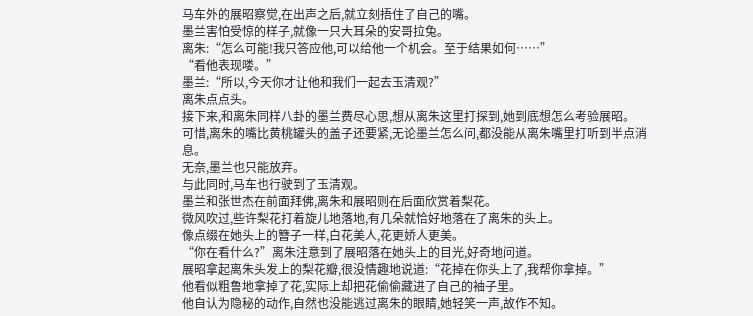马车外的展昭察觉,在出声之后,就立刻捂住了自己的嘴。
墨兰害怕受惊的样子,就像一只大耳朵的安哥拉兔。
离朱:“怎么可能!我只答应他,可以给他一个机会。至于结果如何……”
“看他表现喽。”
墨兰:“所以,今天你才让他和我们一起去玉清观?”
离朱点点头。
接下来,和离朱同样八卦的墨兰费尽心思,想从离朱这里打探到,她到底想怎么考验展昭。
可惜,离朱的嘴比黄桃罐头的盖子还要紧,无论墨兰怎么问,都没能从离朱嘴里打听到半点消息。
无奈,墨兰也只能放弃。
与此同时,马车也行驶到了玉清观。
墨兰和张世杰在前面拜佛,离朱和展昭则在后面欣赏着梨花。
微风吹过,些许梨花打着旋儿地落地,有几朵就恰好地落在了离朱的头上。
像点缀在她头上的簪子一样,白花美人,花更娇人更美。
“你在看什么?”离朱注意到了展昭落在她头上的目光,好奇地问道。
展昭拿起离朱头发上的梨花瓣,很没情趣地说道:“花掉在你头上了,我帮你拿掉。”
他看似粗鲁地拿掉了花,实际上却把花偷偷藏进了自己的袖子里。
他自认为隐秘的动作,自然也没能逃过离朱的眼睛,她轻笑一声,故作不知。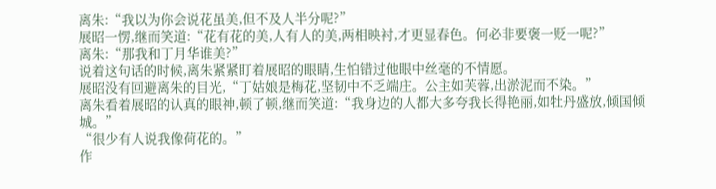离朱:“我以为你会说花虽美,但不及人半分呢?”
展昭一愣,继而笑道:“花有花的美,人有人的美,两相映衬,才更显春色。何必非要褒一贬一呢?”
离朱:“那我和丁月华谁美?”
说着这句话的时候,离朱紧紧盯着展昭的眼睛,生怕错过他眼中丝毫的不情愿。
展昭没有回避离朱的目光,“丁姑娘是梅花,坚韧中不乏端庄。公主如芙蓉,出淤泥而不染。”
离朱看着展昭的认真的眼神,顿了顿,继而笑道:“我身边的人都大多夸我长得艳丽,如牡丹盛放,倾国倾城。”
“很少有人说我像荷花的。”
作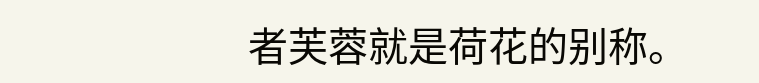者芙蓉就是荷花的别称。